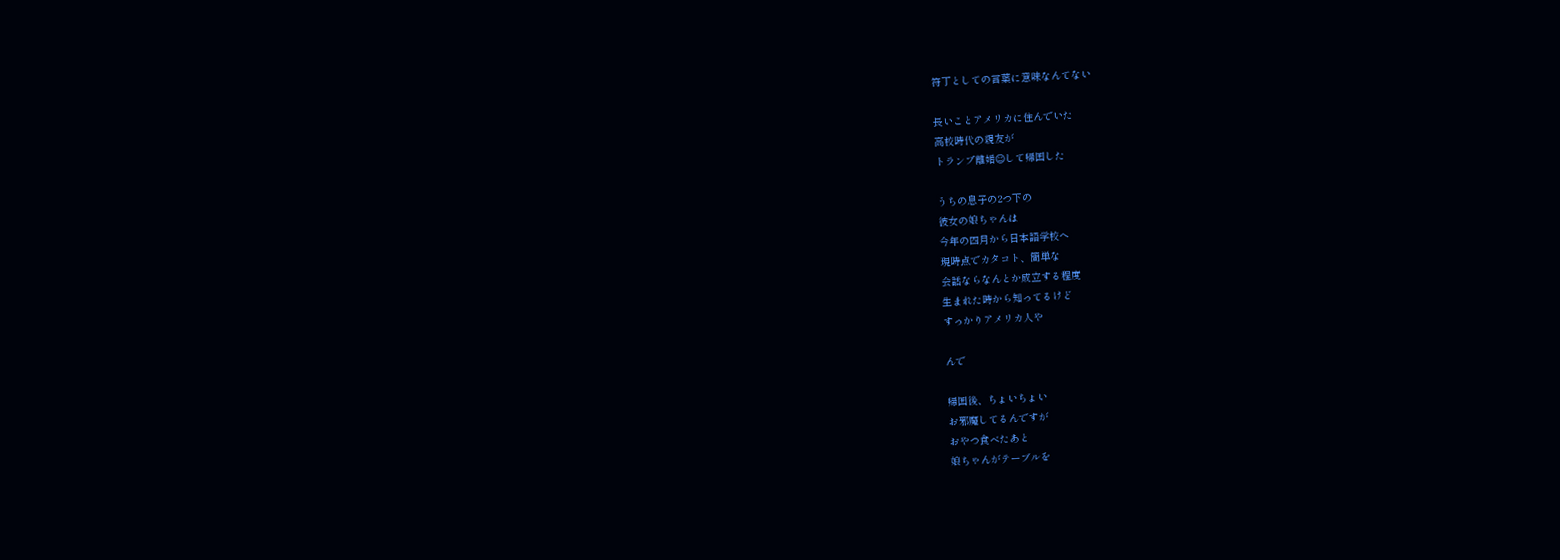符丁としての言葉に意味なんてない

長いことアメリカに住んでいた
高校時代の親友が
トランプ離婚☺して帰国した

うちの息子の2つ下の
彼女の娘ちゃんは
今年の四月から日本語学校へ
現時点でカタコト、簡単な
会話ならなんとか成立する程度
生まれた時から知ってるけど
すっかりアメリカ人や

んで

帰国後、ちょいちょい
お邪魔してるんですが
おやつ食べたあと
娘ちゃんがテーブルを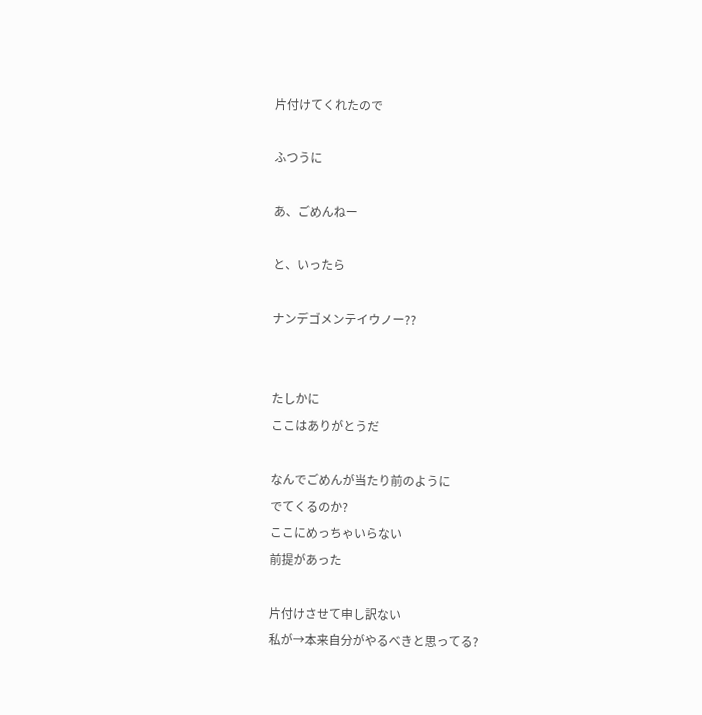片付けてくれたので

ふつうに

あ、ごめんねー

と、いったら

ナンデゴメンテイウノー??


たしかに
ここはありがとうだ

なんでごめんが当たり前のように
でてくるのか?
ここにめっちゃいらない
前提があった

片付けさせて申し訳ない
私が→本来自分がやるべきと思ってる?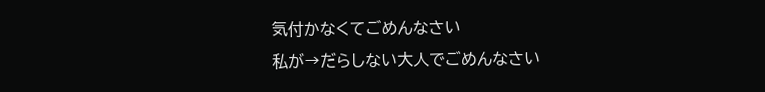気付かなくてごめんなさい
私が→だらしない大人でごめんなさい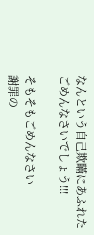なんという自己欺瞞にあふれた
ごめんなさいでしょう!!!

そもそもごめんなさい
謝罪の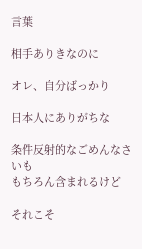言葉

相手ありきなのに

オレ、自分ばっかり

日本人にありがちな

条件反射的なごめんなさいも
もちろん含まれるけど

それこそ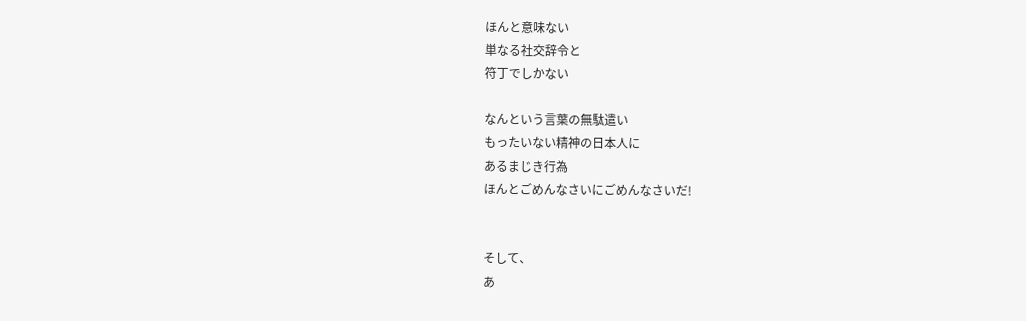ほんと意味ない
単なる社交辞令と
符丁でしかない

なんという言葉の無駄遣い
もったいない精神の日本人に
あるまじき行為
ほんとごめんなさいにごめんなさいだ!


そして、
あ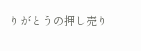りがとうの押し売り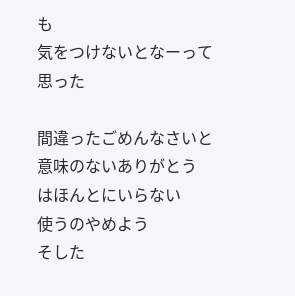も
気をつけないとなーって
思った

間違ったごめんなさいと
意味のないありがとう
はほんとにいらない
使うのやめよう
そした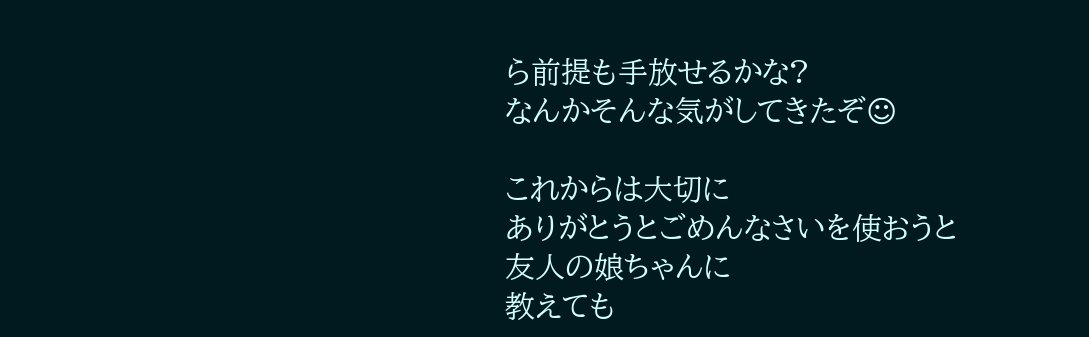ら前提も手放せるかな?
なんかそんな気がしてきたぞ☺

これからは大切に
ありがとうとごめんなさいを使おうと
友人の娘ちゃんに
教えても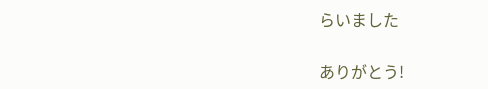らいました

ありがとう!